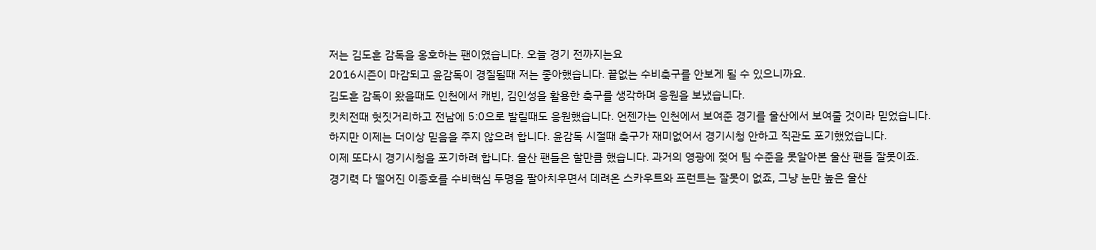저는 김도훈 감독을 옹호하는 팬이였습니다. 오늘 경기 전까지는요
2016시즌이 마감되고 윤감독이 경질될때 저는 좋아했습니다. 끝없는 수비축구를 안보게 될 수 있으니까요.
김도훈 감독이 왔을때도 인천에서 캐빈, 김인성을 활용한 축구를 생각하며 응원을 보냈습니다.
킷치전때 헛짓거리하고 전남에 5:0으로 발릴때도 응원했습니다. 언젠가는 인천에서 보여준 경기를 울산에서 보여줄 것이라 믿었습니다.
하지만 이제는 더이상 믿음을 주지 않으려 합니다. 윤감독 시절때 축구가 재미없어서 경기시청 안하고 직관도 포기했었습니다.
이제 또다시 경기시청을 포기하려 합니다. 울산 팬들은 할만큼 했습니다. 과거의 영광에 젖어 팀 수준을 못알아본 울산 팬들 잘못이죠.
경기력 다 떨어진 이종호를 수비핵심 두명을 팔아치우면서 데려온 스카우트와 프런트는 잘못이 없죠, 그냥 눈만 높은 울산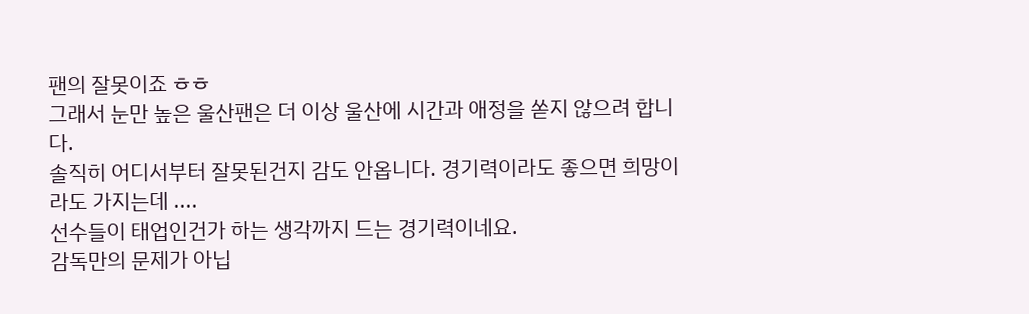팬의 잘못이죠 ㅎㅎ
그래서 눈만 높은 울산팬은 더 이상 울산에 시간과 애정을 쏟지 않으려 합니다.
솔직히 어디서부터 잘못된건지 감도 안옵니다. 경기력이라도 좋으면 희망이라도 가지는데 ....
선수들이 태업인건가 하는 생각까지 드는 경기력이네요.
감독만의 문제가 아닙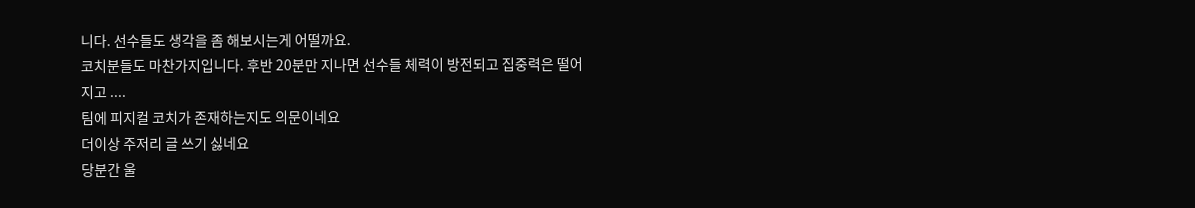니다. 선수들도 생각을 좀 해보시는게 어떨까요.
코치분들도 마찬가지입니다. 후반 20분만 지나면 선수들 체력이 방전되고 집중력은 떨어지고 ....
팀에 피지컬 코치가 존재하는지도 의문이네요
더이상 주저리 글 쓰기 싫네요
당분간 울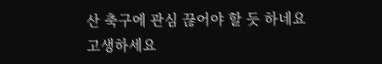산 축구에 관심 끊어야 할 듯 하네요
고생하세요